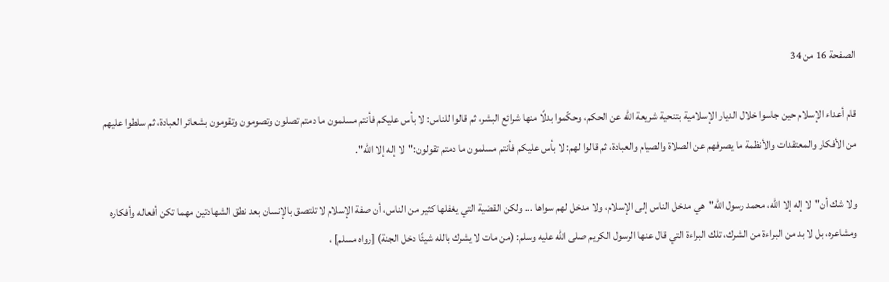الصفحة 16 من 34

قام أعداء الإسلام حين جاسوا خلال الديار الإسلامية بتنحية شريعة الله عن الحكم، وحكّموا بدلًا منها شرائع البشر، ثم قالوا للناس: لا بأس عليكم فأنتم مسلمون ما دمتم تصلون وتصومون وتقومون بشعائر العبادة، ثم سلطوا عليهم من الأفكار والمعتقدات والأنظمة ما يصرفهم عن الصلاة والصيام والعبادة، ثم قالوا لهم: لا بأس عليكم فأنتم مسلمون ما دمتم تقولون:"لا إله إلا الله".

ولا شك أن"لا إله إلا الله، محمد رسول الله"هي مدخل الناس إلى الإسلام، ولا مدخل لهم سواها ... ولكن القضية التي يغفلها كثير من الناس، أن صفة الإسلام لا تلتصق بالإنسان بعد نطق الشهادتين مهما تكن أفعاله وأفكاره ومشاعره، بل لا بد من البراءة من الشرك، تلك البراءة التي قال عنها الرسول الكريم صلى الله عليه وسلم: (من مات لا يشرك بالله شيئًا دخل الجنة) [رواه مسلم] ،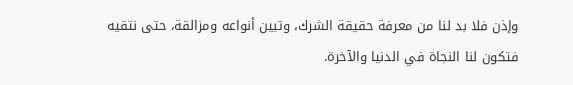وإذن فلا بد لنا من معرفة حقيقة الشرك، وتبين أنواعه ومزالقة، حتى نتقيه فتكون لنا النجاة في الدنيا والآخرة.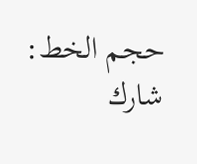حجم الخط:
شارك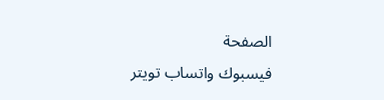الصفحة
فيسبوك واتساب تويتر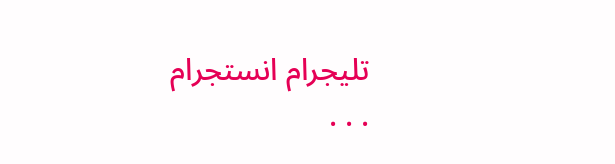تليجرام انستجرام
. . .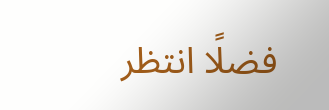فضلًا انتظر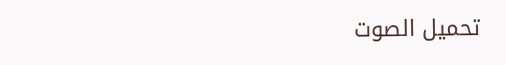تحميل الصوت